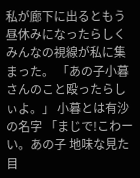私が廊下に出るともう昼休みになったらしくみんなの視線が私に集まった。 「あの子小暮さんのこと殴ったらしぃよ。」 小暮とは有沙の名字 「まじで!こわーい。あの子 地味な見た目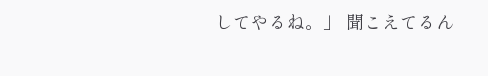してやるね。」 聞こえてるん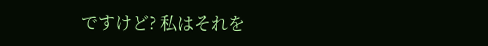ですけど? 私はそれを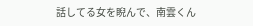話してる女を睨んで、南雲くん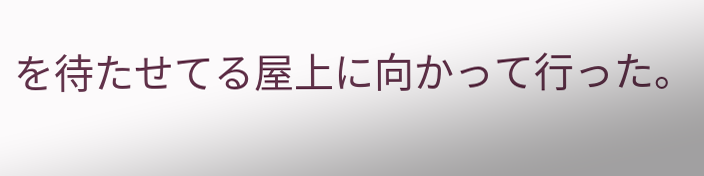を待たせてる屋上に向かって行った。